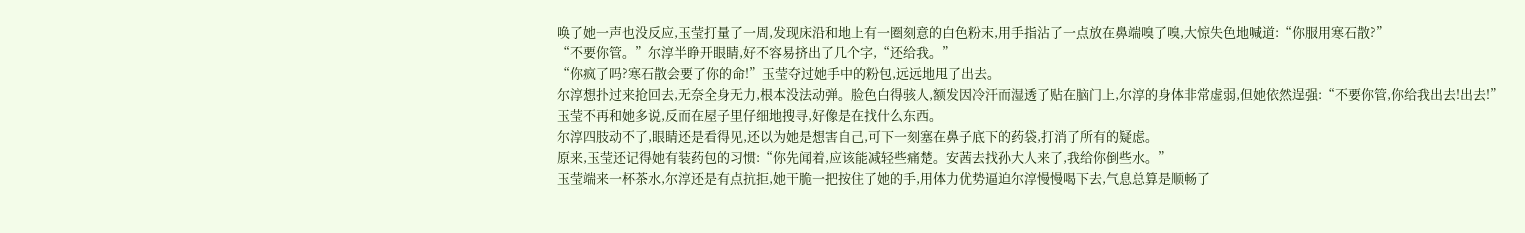唤了她一声也没反应,玉莹打量了一周,发现床沿和地上有一圈刻意的白色粉末,用手指沾了一点放在鼻端嗅了嗅,大惊失色地喊道:“你服用寒石散?”
“不要你管。”尔淳半睁开眼睛,好不容易挤出了几个字,“还给我。”
“你疯了吗?寒石散会要了你的命!”玉莹夺过她手中的粉包,远远地甩了出去。
尔淳想扑过来抢回去,无奈全身无力,根本没法动弹。脸色白得骇人,额发因冷汗而湿透了贴在脑门上,尔淳的身体非常虚弱,但她依然逞强:“不要你管,你给我出去!出去!”
玉莹不再和她多说,反而在屋子里仔细地搜寻,好像是在找什么东西。
尔淳四肢动不了,眼睛还是看得见,还以为她是想害自己,可下一刻塞在鼻子底下的药袋,打消了所有的疑虑。
原来,玉莹还记得她有装药包的习惯:“你先闻着,应该能减轻些痛楚。安茜去找孙大人来了,我给你倒些水。”
玉莹端来一杯茶水,尔淳还是有点抗拒,她干脆一把按住了她的手,用体力优势逼迫尔淳慢慢喝下去,气息总算是顺畅了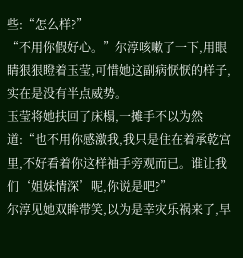些:“怎么样?”
“不用你假好心。”尔淳咳嗽了一下,用眼睛狠狠瞪着玉莹,可惜她这副病恹恹的样子,实在是没有半点威势。
玉莹将她扶回了床榻,一摊手不以为然道:“也不用你感激我,我只是住在着承乾宫里,不好看着你这样袖手旁观而已。谁让我们‘姐妹情深’呢,你说是吧?”
尔淳见她双眸带笑,以为是幸灾乐祸来了,早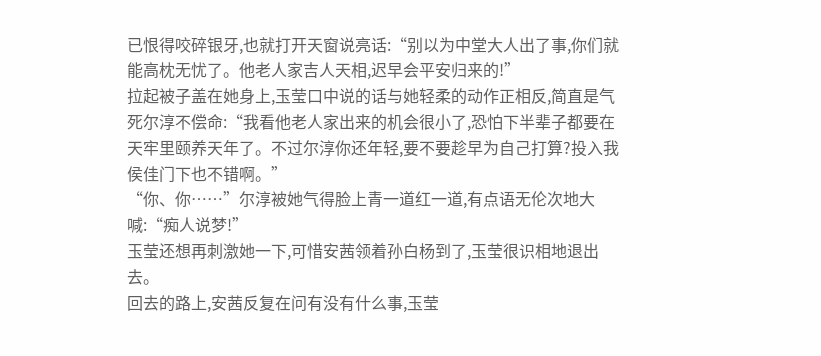已恨得咬碎银牙,也就打开天窗说亮话:“别以为中堂大人出了事,你们就能高枕无忧了。他老人家吉人天相,迟早会平安归来的!”
拉起被子盖在她身上,玉莹口中说的话与她轻柔的动作正相反,简直是气死尔淳不偿命:“我看他老人家出来的机会很小了,恐怕下半辈子都要在天牢里颐养天年了。不过尔淳你还年轻,要不要趁早为自己打算?投入我侯佳门下也不错啊。”
“你、你……”尔淳被她气得脸上青一道红一道,有点语无伦次地大喊:“痴人说梦!”
玉莹还想再刺激她一下,可惜安茜领着孙白杨到了,玉莹很识相地退出去。
回去的路上,安茜反复在问有没有什么事,玉莹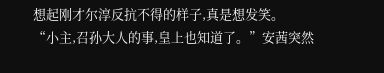想起刚才尔淳反抗不得的样子,真是想发笑。
“小主,召孙大人的事,皇上也知道了。”安茜突然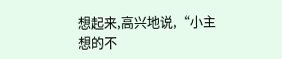想起来,高兴地说,“小主想的不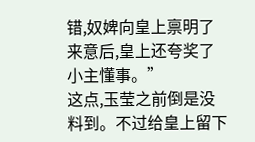错,奴婢向皇上禀明了来意后,皇上还夸奖了小主懂事。”
这点,玉莹之前倒是没料到。不过给皇上留下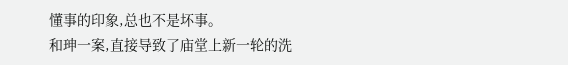懂事的印象,总也不是坏事。
和珅一案,直接导致了庙堂上新一轮的洗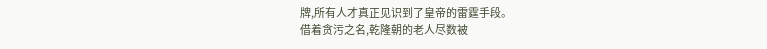牌,所有人才真正见识到了皇帝的雷霆手段。
借着贪污之名,乾隆朝的老人尽数被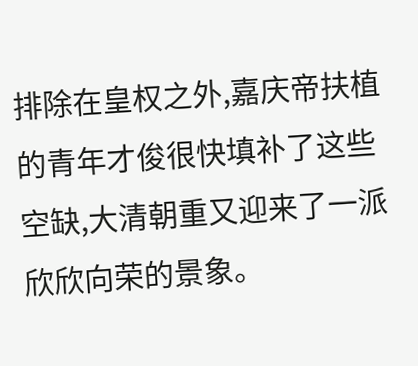排除在皇权之外,嘉庆帝扶植的青年才俊很快填补了这些空缺,大清朝重又迎来了一派欣欣向荣的景象。